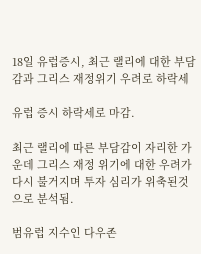18일 유럽증시, 최근 랠리에 대한 부담감과 그리스 재정위기 우려로 하락세

유럽 증시 하락세로 마감.

최근 랠리에 따른 부담감이 자리한 가운데 그리스 재정 위기에 대한 우려가 다시 불거지며 투자 심리가 위축된것으로 분석됨.

범유럽 지수인 다우존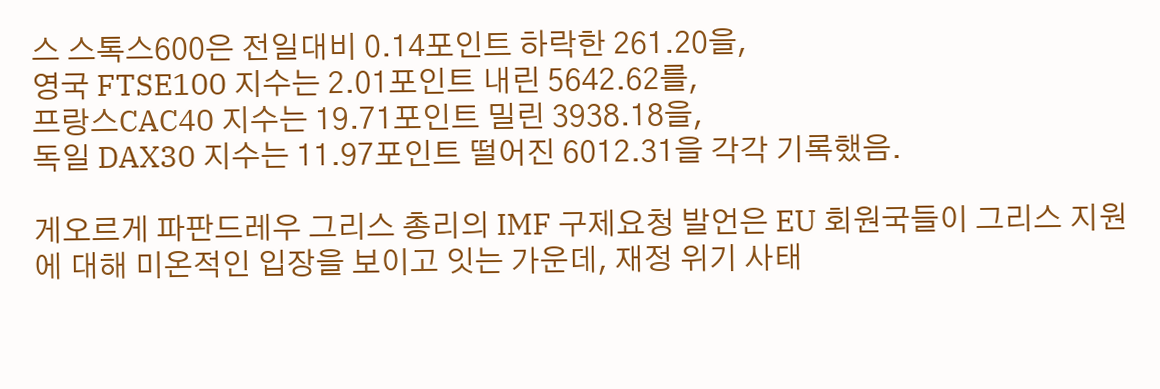스 스톡스600은 전일대비 0.14포인트 하락한 261.20을,
영국 FTSE100 지수는 2.01포인트 내린 5642.62를,
프랑스CAC40 지수는 19.71포인트 밀린 3938.18을,
독일 DAX30 지수는 11.97포인트 떨어진 6012.31을 각각 기록했음.

게오르게 파판드레우 그리스 총리의 IMF 구제요청 발언은 EU 회원국들이 그리스 지원에 대해 미온적인 입장을 보이고 잇는 가운데, 재정 위기 사태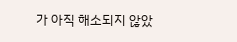가 아직 해소되지 않았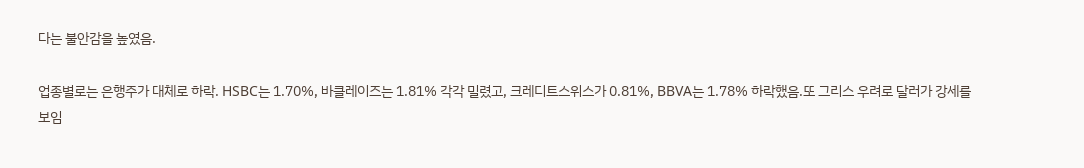다는 불안감을 높였음.

업종별로는 은행주가 대체로 하락. HSBC는 1.70%, 바클레이즈는 1.81% 각각 밀렸고, 크레디트스위스가 0.81%, BBVA는 1.78% 하락했음.또 그리스 우려로 달러가 강세를 보임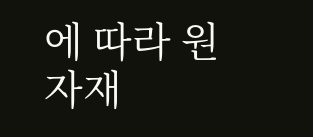에 따라 원자재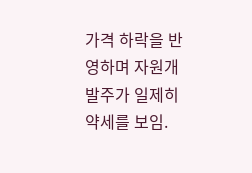가격 하락을 반영하며 자원개발주가 일제히 약세를 보임.